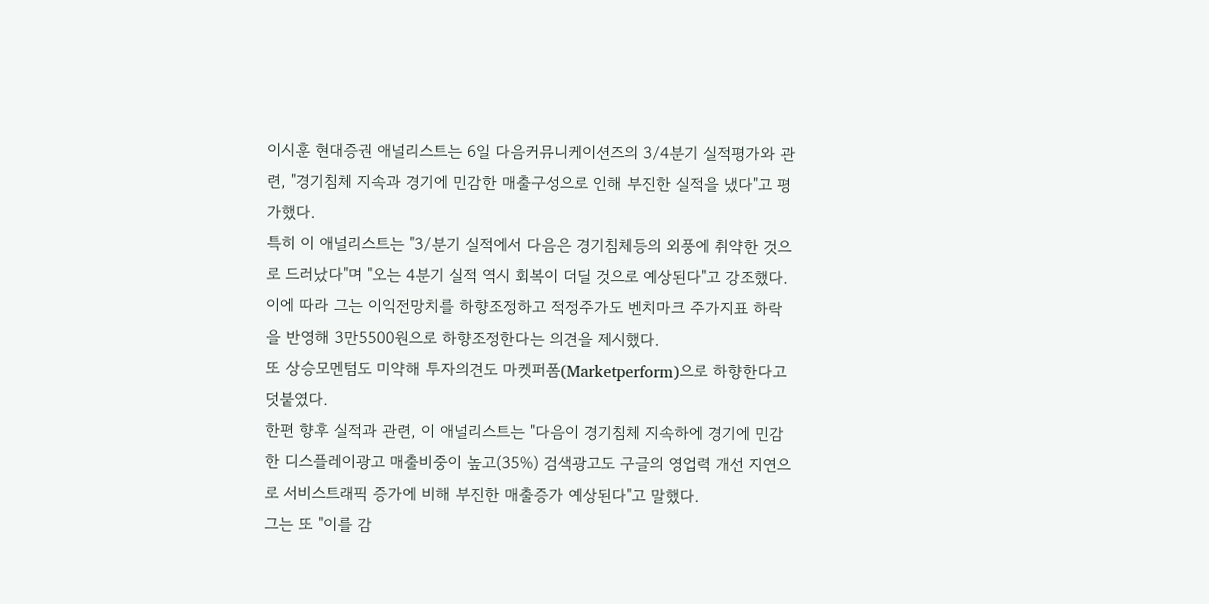이시훈 현대증권 애널리스트는 6일 다음커뮤니케이션즈의 3/4분기 실적평가와 관련, "경기침체 지속과 경기에 민감한 매출구성으로 인해 부진한 실적을 냈다"고 평가했다.
특히 이 애널리스트는 "3/분기 실적에서 다음은 경기침체등의 외풍에 취약한 것으로 드러났다"며 "오는 4분기 실적 역시 회복이 더딜 것으로 예상된다"고 강조했다.
이에 따라 그는 이익전망치를 하향조정하고 적정주가도 벤치마크 주가지표 하락을 반영해 3만5500원으로 하향조정한다는 의견을 제시했다.
또 상승모멘텀도 미약해 투자의견도 마켓퍼폼(Marketperform)으로 하향한다고 덧붙였다.
한편 향후 실적과 관련, 이 애널리스트는 "다음이 경기침체 지속하에 경기에 민감한 디스플레이광고 매출비중이 높고(35%) 검색광고도 구글의 영업력 개선 지연으로 서비스트래픽 증가에 비해 부진한 매출증가 예상된다"고 말했다.
그는 또 "이를 감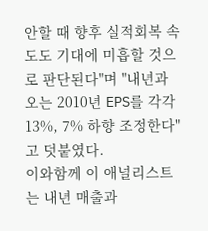안할 때 향후 실적회복 속도도 기대에 미흡할 것으로 판단된다"며 "내년과 오는 2010년 EPS를 각각 13%, 7% 하향 조정한다"고 덧붙였다.
이와함께 이 애널리스트는 내년 매출과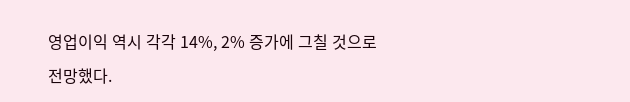영업이익 역시 각각 14%, 2% 증가에 그칠 것으로 전망했다.